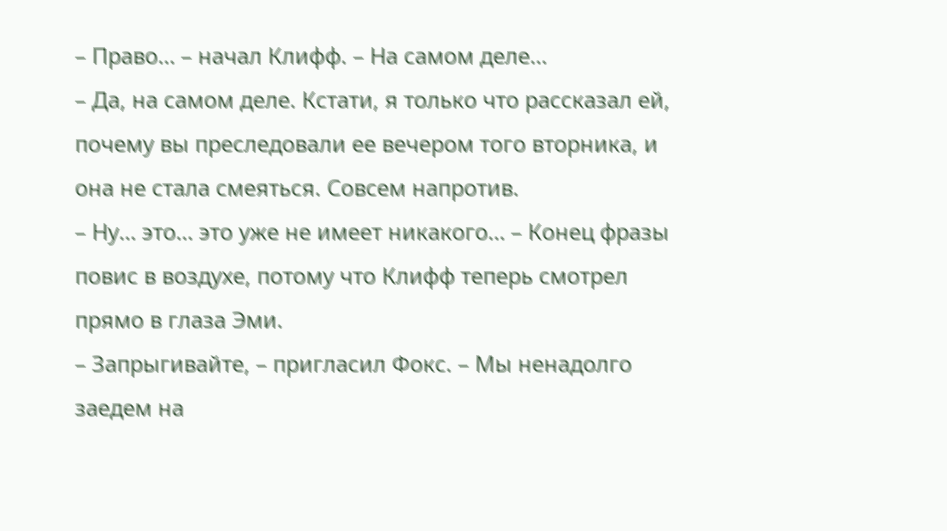– Право… – начал Клифф. – На самом деле…
– Да, на самом деле. Кстати, я только что рассказал ей, почему вы преследовали ее вечером того вторника, и она не стала смеяться. Совсем напротив.
– Ну… это… это уже не имеет никакого… – Конец фразы повис в воздухе, потому что Клифф теперь смотрел прямо в глаза Эми.
– Запрыгивайте, – пригласил Фокс. – Мы ненадолго заедем на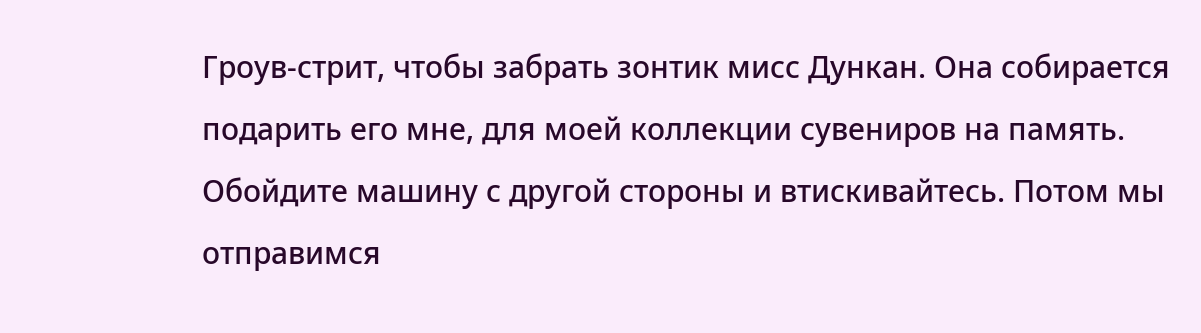Гроув-стрит, чтобы забрать зонтик мисс Дункан. Она собирается подарить его мне, для моей коллекции сувениров на память. Обойдите машину с другой стороны и втискивайтесь. Потом мы отправимся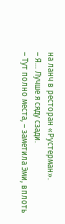на ланч в ресторан «Рустерман».
– Я… Лучше я сяду сзади.
– Тут полно места, – заметила Эми, вплоть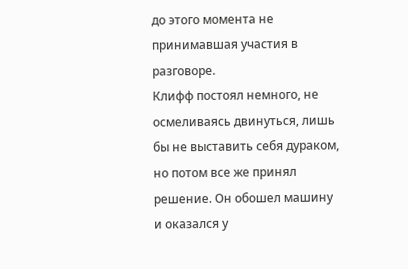до этого момента не принимавшая участия в разговоре.
Клифф постоял немного, не осмеливаясь двинуться, лишь бы не выставить себя дураком, но потом все же принял решение. Он обошел машину и оказался у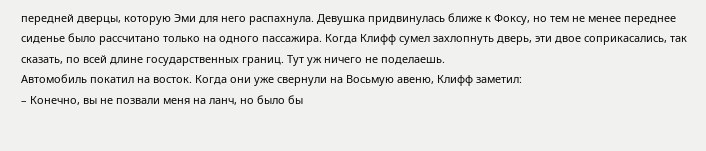передней дверцы, которую Эми для него распахнула. Девушка придвинулась ближе к Фоксу, но тем не менее переднее сиденье было рассчитано только на одного пассажира. Когда Клифф сумел захлопнуть дверь, эти двое соприкасались, так сказать, по всей длине государственных границ. Тут уж ничего не поделаешь.
Автомобиль покатил на восток. Когда они уже свернули на Восьмую авеню, Клифф заметил:
– Конечно, вы не позвали меня на ланч, но было бы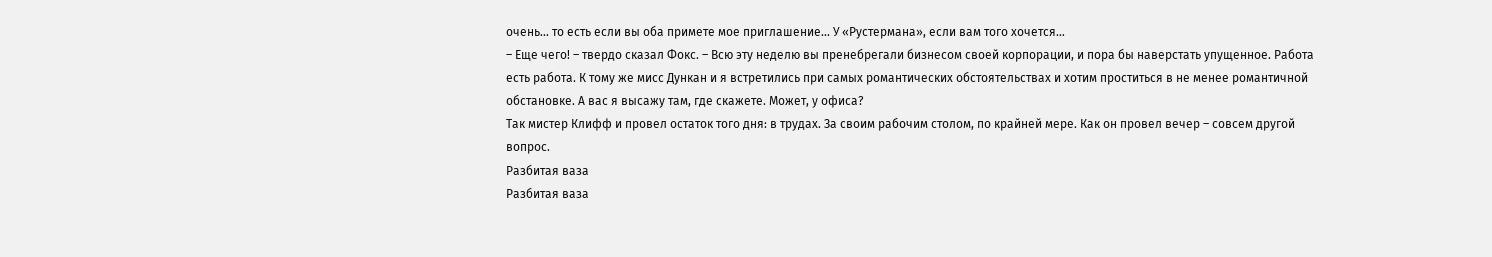очень… то есть если вы оба примете мое приглашение… У «Рустермана», если вам того хочется…
– Еще чего! – твердо сказал Фокс. – Всю эту неделю вы пренебрегали бизнесом своей корпорации, и пора бы наверстать упущенное. Работа есть работа. К тому же мисс Дункан и я встретились при самых романтических обстоятельствах и хотим проститься в не менее романтичной обстановке. А вас я высажу там, где скажете. Может, у офиса?
Так мистер Клифф и провел остаток того дня: в трудах. За своим рабочим столом, по крайней мере. Как он провел вечер – совсем другой вопрос.
Разбитая ваза
Разбитая ваза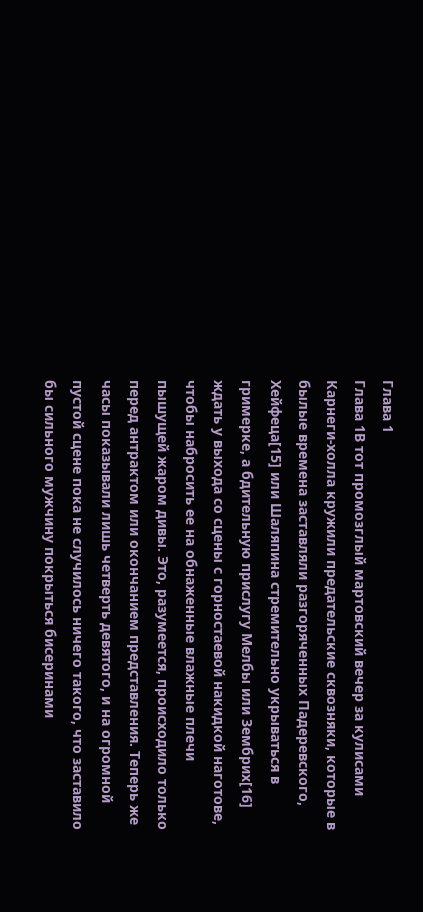Глава 1
Глава 1В тот промозглый мартовский вечер за кулисами Карнеги-холла кружили предательские сквозняки, которые в былые времена заставляли разгоряченных Падеревского, Хейфеца[15] или Шаляпина стремительно укрываться в гримерке, а бдительную прислугу Мелбы или Зембрих[16] ждать у выхода со сцены с горностаевой накидкой наготове, чтобы набросить ее на обнаженные влажные плечи пышущей жаром дивы. Это, разумеется, происходило только перед антрактом или окончанием представления. Теперь же часы показывали лишь четверть девятого, и на огромной пустой сцене пока не случилось ничего такого, что заставило бы сильного мужчину покрыться бисеринами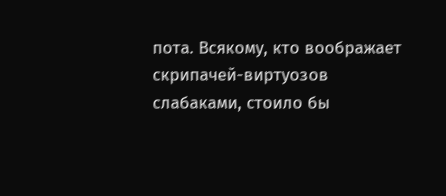пота. Всякому, кто воображает скрипачей-виртуозов слабаками, стоило бы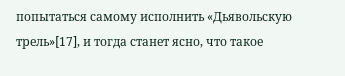попытаться самому исполнить «Дьявольскую трель»[17], и тогда станет ясно, что такое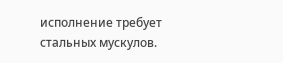исполнение требует стальных мускулов.